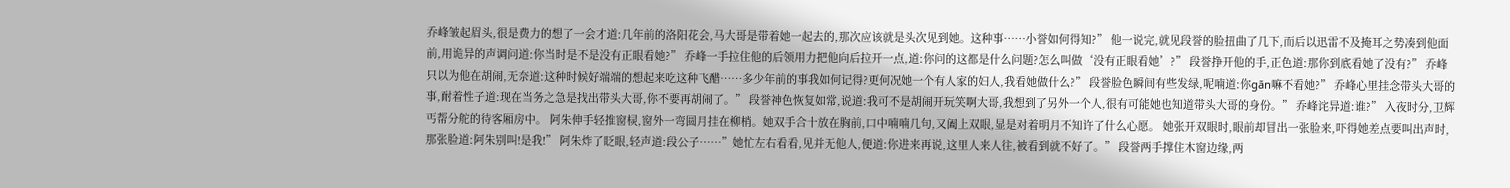乔峰皱起眉头,很是费力的想了一会才道:几年前的洛阳花会,马大哥是带着她一起去的,那次应该就是头次见到她。这种事……小誉如何得知?” 他一说完,就见段誉的脸扭曲了几下,而后以迅雷不及掩耳之势凑到他面前,用诡异的声调问道:你当时是不是没有正眼看她?” 乔峰一手拉住他的后领用力把他向后拉开一点,道:你问的这都是什么问题?怎么叫做‘没有正眼看她’?” 段誉挣开他的手,正色道:那你到底看她了没有?” 乔峰只以为他在胡闹,无奈道:这种时候好端端的想起来吃这种飞醋……多少年前的事我如何记得?更何况她一个有人家的妇人,我看她做什么?” 段誉脸色瞬间有些发绿,呢喃道:你gān嘛不看她?” 乔峰心里挂念带头大哥的事,耐着性子道:现在当务之急是找出带头大哥,你不要再胡闹了。” 段誉神色恢复如常,说道:我可不是胡闹开玩笑啊大哥,我想到了另外一个人,很有可能她也知道带头大哥的身份。” 乔峰诧异道:谁?” 入夜时分,卫辉丐帮分舵的待客厢房中。 阿朱伸手轻推窗棂,窗外一弯圆月挂在柳梢。她双手合十放在胸前,口中喃喃几句,又阖上双眼,显是对着明月不知许了什么心愿。 她张开双眼时,眼前却冒出一张脸来,吓得她差点要叫出声时,那张脸道:阿朱别叫!是我!” 阿朱炸了眨眼,轻声道:段公子……”她忙左右看看,见并无他人,便道:你进来再说,这里人来人往,被看到就不好了。” 段誉两手撑住木窗边缘,两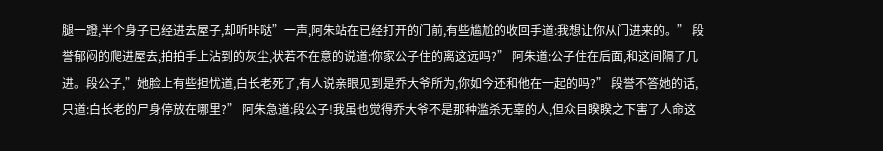腿一蹬,半个身子已经进去屋子,却听咔哒”一声,阿朱站在已经打开的门前,有些尴尬的收回手道:我想让你从门进来的。” 段誉郁闷的爬进屋去,拍拍手上沾到的灰尘,状若不在意的说道:你家公子住的离这远吗?” 阿朱道:公子住在后面,和这间隔了几进。段公子,”她脸上有些担忧道,白长老死了,有人说亲眼见到是乔大爷所为,你如今还和他在一起的吗?” 段誉不答她的话,只道:白长老的尸身停放在哪里?” 阿朱急道:段公子!我虽也觉得乔大爷不是那种滥杀无辜的人,但众目睽睽之下害了人命这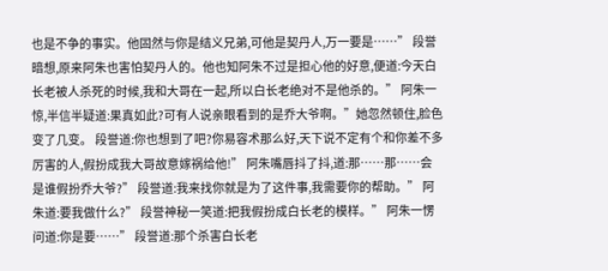也是不争的事实。他固然与你是结义兄弟,可他是契丹人,万一要是……” 段誉暗想,原来阿朱也害怕契丹人的。他也知阿朱不过是担心他的好意,便道:今天白长老被人杀死的时候,我和大哥在一起,所以白长老绝对不是他杀的。” 阿朱一惊,半信半疑道:果真如此?可有人说亲眼看到的是乔大爷啊。”她忽然顿住,脸色变了几变。 段誉道:你也想到了吧?你易容术那么好,天下说不定有个和你差不多厉害的人,假扮成我大哥故意嫁祸给他!” 阿朱嘴唇抖了抖,道:那……那……会是谁假扮乔大爷?” 段誉道:我来找你就是为了这件事,我需要你的帮助。” 阿朱道:要我做什么?” 段誉神秘一笑道:把我假扮成白长老的模样。” 阿朱一愣问道:你是要……” 段誉道:那个杀害白长老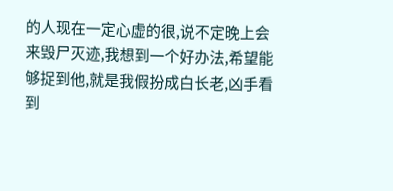的人现在一定心虚的很,说不定晚上会来毁尸灭迹,我想到一个好办法,希望能够捉到他,就是我假扮成白长老,凶手看到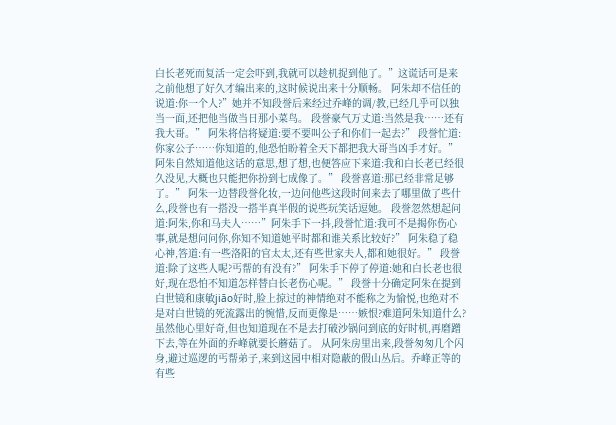白长老死而复活一定会吓到,我就可以趁机捉到他了。”这谎话可是来之前他想了好久才编出来的,这时候说出来十分顺畅。 阿朱却不信任的说道:你一个人?”她并不知段誉后来经过乔峰的调/教,已经几乎可以独当一面,还把他当做当日那小菜鸟。 段誉豪气万丈道:当然是我……还有我大哥。” 阿朱将信将疑道:要不要叫公子和你们一起去?” 段誉忙道:你家公子……你知道的,他恐怕盼着全天下都把我大哥当凶手才好。” 阿朱自然知道他这话的意思,想了想,也便答应下来道:我和白长老已经很久没见,大概也只能把你扮到七成像了。” 段誉喜道:那已经非常足够了。” 阿朱一边替段誉化妆,一边问他些这段时间来去了哪里做了些什么,段誉也有一搭没一搭半真半假的说些玩笑话逗她。 段誉忽然想起问道:阿朱,你和马夫人……”阿朱手下一抖,段誉忙道:我可不是揭你伤心事,就是想问问你,你知不知道她平时都和谁关系比较好?” 阿朱稳了稳心神,答道:有一些洛阳的官太太,还有些世家夫人,都和她很好。” 段誉道:除了这些人呢?丐帮的有没有?” 阿朱手下停了停道:她和白长老也很好,现在恐怕不知道怎样替白长老伤心呢。” 段誉十分确定阿朱在提到白世镜和康敏jiāo好时,脸上掠过的神情绝对不能称之为愉悦,也绝对不是对白世镜的死流露出的惋惜,反而更像是……嫉恨?难道阿朱知道什么? 虽然他心里好奇,但也知道现在不是去打破沙锅问到底的好时机,再磨蹭下去,等在外面的乔峰就要长蘑菇了。 从阿朱房里出来,段誉匆匆几个闪身,避过巡逻的丐帮弟子,来到这园中相对隐蔽的假山丛后。乔峰正等的有些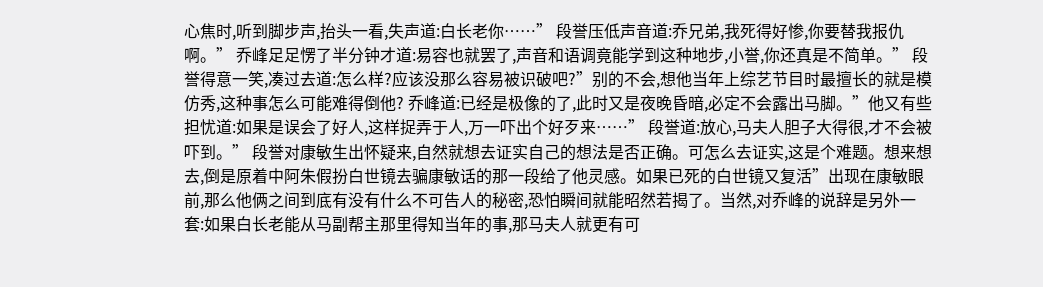心焦时,听到脚步声,抬头一看,失声道:白长老你……” 段誉压低声音道:乔兄弟,我死得好惨,你要替我报仇啊。” 乔峰足足愣了半分钟才道:易容也就罢了,声音和语调竟能学到这种地步,小誉,你还真是不简单。” 段誉得意一笑,凑过去道:怎么样?应该没那么容易被识破吧?”别的不会,想他当年上综艺节目时最擅长的就是模仿秀,这种事怎么可能难得倒他? 乔峰道:已经是极像的了,此时又是夜晚昏暗,必定不会露出马脚。”他又有些担忧道:如果是误会了好人,这样捉弄于人,万一吓出个好歹来……” 段誉道:放心,马夫人胆子大得很,才不会被吓到。” 段誉对康敏生出怀疑来,自然就想去证实自己的想法是否正确。可怎么去证实,这是个难题。想来想去,倒是原着中阿朱假扮白世镜去骗康敏话的那一段给了他灵感。如果已死的白世镜又复活”出现在康敏眼前,那么他俩之间到底有没有什么不可告人的秘密,恐怕瞬间就能昭然若揭了。当然,对乔峰的说辞是另外一套:如果白长老能从马副帮主那里得知当年的事,那马夫人就更有可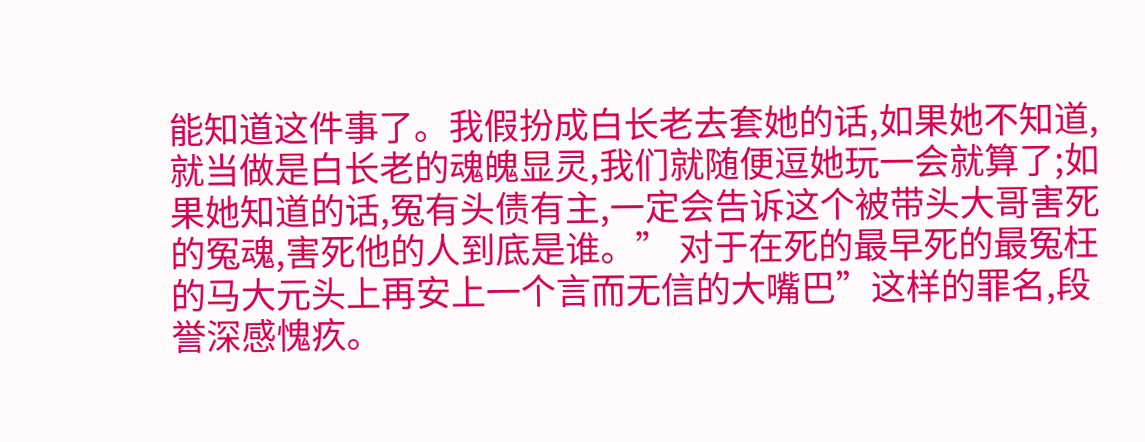能知道这件事了。我假扮成白长老去套她的话,如果她不知道,就当做是白长老的魂魄显灵,我们就随便逗她玩一会就算了;如果她知道的话,冤有头债有主,一定会告诉这个被带头大哥害死的冤魂,害死他的人到底是谁。” 对于在死的最早死的最冤枉的马大元头上再安上一个言而无信的大嘴巴”这样的罪名,段誉深感愧疚。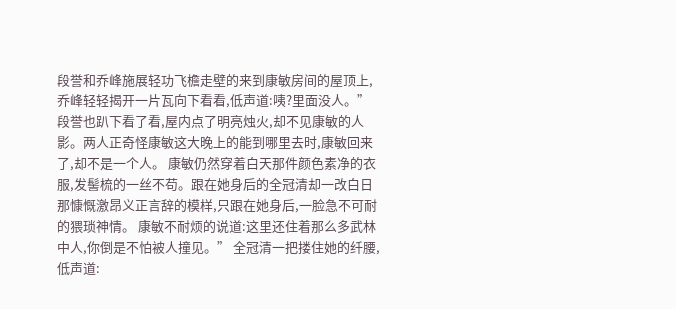段誉和乔峰施展轻功飞檐走壁的来到康敏房间的屋顶上,乔峰轻轻揭开一片瓦向下看看,低声道:咦?里面没人。” 段誉也趴下看了看,屋内点了明亮烛火,却不见康敏的人影。两人正奇怪康敏这大晚上的能到哪里去时,康敏回来了,却不是一个人。 康敏仍然穿着白天那件颜色素净的衣服,发髻梳的一丝不苟。跟在她身后的全冠清却一改白日那慷慨激昂义正言辞的模样,只跟在她身后,一脸急不可耐的猥琐神情。 康敏不耐烦的说道:这里还住着那么多武林中人,你倒是不怕被人撞见。” 全冠清一把搂住她的纤腰,低声道: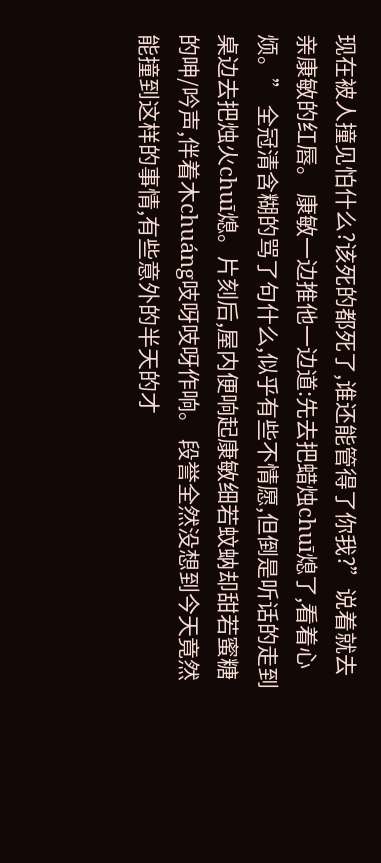现在被人撞见怕什么?该死的都死了,谁还能管得了你我?”说着就去亲康敏的红唇。 康敏一边推他一边道:先去把蜡烛chuī熄了,看着心烦。” 全冠清含糊的骂了句什么,似乎有些不情愿,但倒是听话的走到桌边去把烛火chuī熄。片刻后,屋内便响起康敏细若蚊蚋却甜若蜜糖的呻/吟声,伴着木chuáng吱呀吱呀作响。 段誉全然没想到今天竟然能撞到这样的事情,有些意外的半天的才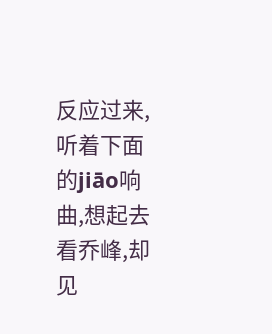反应过来,听着下面的jiāo响曲,想起去看乔峰,却见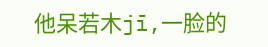他呆若木jī,一脸的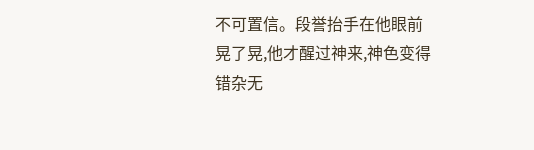不可置信。段誉抬手在他眼前晃了晃,他才醒过神来,神色变得错杂无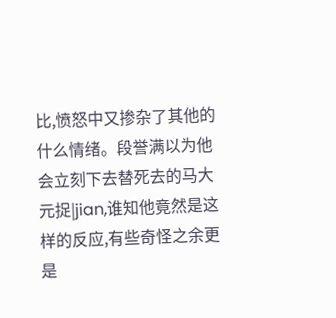比,愤怒中又掺杂了其他的什么情绪。段誉满以为他会立刻下去替死去的马大元捉|jian,谁知他竟然是这样的反应,有些奇怪之余更是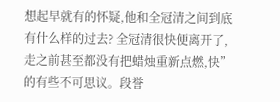想起早就有的怀疑,他和全冠清之间到底有什么样的过去? 全冠清很快便离开了,走之前甚至都没有把蜡烛重新点燃,快”的有些不可思议。段誉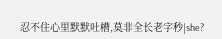忍不住心里默默吐槽,莫非全长老字秒|she?